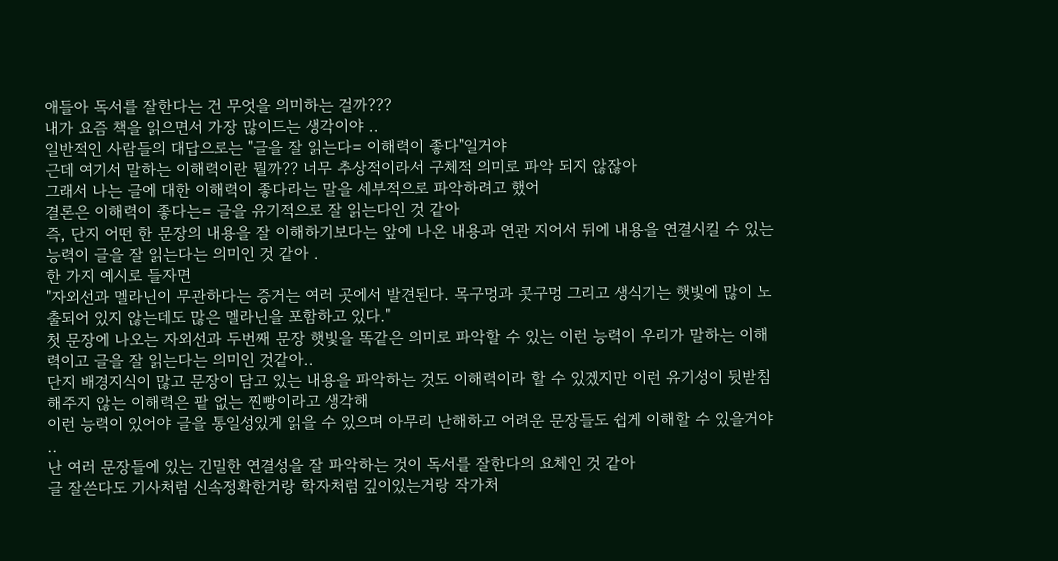애들아 독서를 잘한다는 건 무엇을 의미하는 걸까???
내가 요즘 책을 읽으면서 가장 많이드는 생각이야 ..
일반적인 사람들의 대답으로는 "글을 잘 읽는다= 이해력이 좋다"일거야
근데 여기서 말하는 이해력이란 뭘까?? 너무 추상적이라서 구체적 의미로 파악 되지 않잖아
그래서 나는 글에 대한 이해력이 좋다라는 말을 세부적으로 파악하려고 했어
결론은 이해력이 좋다는= 글을 유기적으로 잘 읽는다인 것 같아
즉, 단지 어떤 한 문장의 내용을 잘 이해하기보다는 앞에 나온 내용과 연관 지어서 뒤에 내용을 연결시킬 수 있는 능력이 글을 잘 읽는다는 의미인 것 같아 .
한 가지 예시로 들자면
"자외선과 멜라닌이 무관하다는 증거는 여러 곳에서 발견된다. 목구멍과 콧구멍 그리고 생식기는 햇빛에 많이 노출되어 있지 않는데도 많은 멜라닌을 포함하고 있다."
첫 문장에 나오는 자외선과 두번째 문장 햇빛을 똑같은 의미로 파악할 수 있는 이런 능력이 우리가 말하는 이해력이고 글을 잘 읽는다는 의미인 것같아..
단지 배경지식이 많고 문장이 담고 있는 내용을 파악하는 것도 이해력이라 할 수 있겠지만 이런 유기성이 뒷받침해주지 않는 이해력은 팥 없는 찐빵이라고 생각해
이런 능력이 있어야 글을 통일성있게 읽을 수 있으며 아무리 난해하고 어려운 문장들도 쉽게 이해할 수 있을거야 ..
난 여러 문장들에 있는 긴밀한 연결성을 잘 파악하는 것이 독서를 잘한다의 요체인 것 같아
글 잘쓴다도 기사처럼 신속정확한거랑 학자처럼 깊이있는거랑 작가처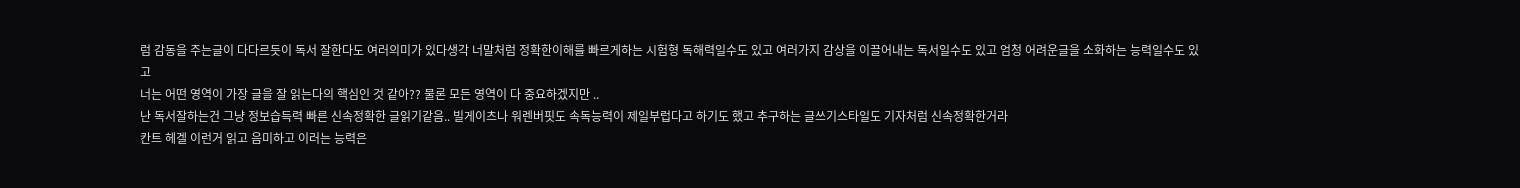럼 감동을 주는글이 다다르듯이 독서 잘한다도 여러의미가 있다생각 너말처럼 정확한이해를 빠르게하는 시험형 독해력일수도 있고 여러가지 감상을 이끌어내는 독서일수도 있고 엄청 어려운글을 소화하는 능력일수도 있고
너는 어떤 영역이 가장 글을 잘 읽는다의 핵심인 것 같아?? 물론 모든 영역이 다 중요하겠지만 ..
난 독서잘하는건 그냥 정보습득력 빠른 신속정확한 글읽기같음.. 빌게이츠나 워렌버핏도 속독능력이 제일부럽다고 하기도 했고 추구하는 글쓰기스타일도 기자처럼 신속정확한거라
칸트 헤겔 이런거 읽고 음미하고 이러는 능력은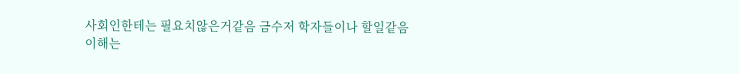사회인한테는 필요치않은거같음 금수저 학자들이나 할일같음
이해는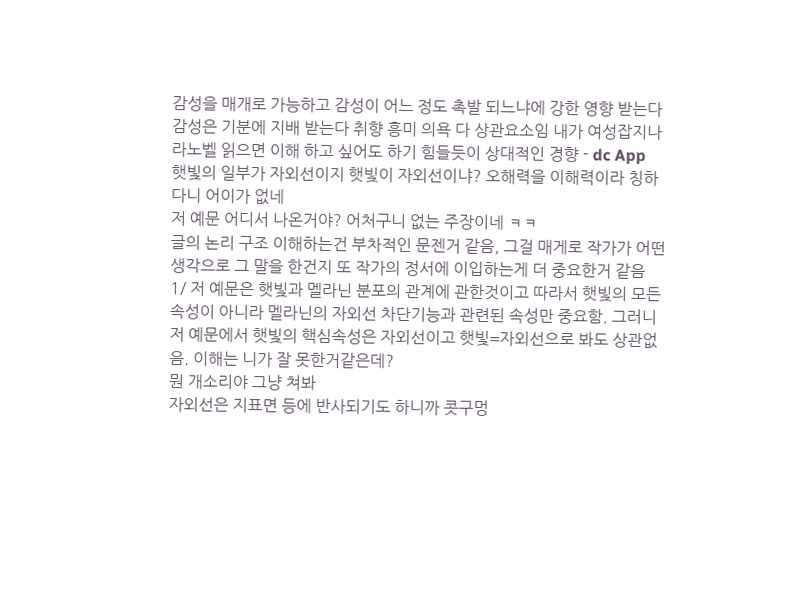감성을 매개로 가능하고 감성이 어느 정도 촉발 되느냐에 강한 영향 받는다 감성은 기분에 지배 받는다 취향 흥미 의욕 다 상관요소임 내가 여성잡지나 라노벨 읽으면 이해 하고 싶어도 하기 힘들듯이 상대적인 경향 - dc App
햇빛의 일부가 자외선이지 햇빛이 자외선이냐? 오해력을 이해력이라 칭하다니 어이가 없네
저 예문 어디서 나온거야? 어처구니 없는 주장이네 ㅋㅋ
글의 논리 구조 이해하는건 부차적인 문젠거 같음, 그걸 매게로 작가가 어떤 생각으로 그 말을 한건지 또 작가의 정서에 이입하는게 더 중요한거 같음
1/ 저 예문은 햇빛과 멜라닌 분포의 관계에 관한것이고 따라서 햇빛의 모든 속성이 아니라 멜라닌의 자외선 차단기능과 관련된 속성만 중요함. 그러니 저 예문에서 햇빛의 핵심속성은 자외선이고 햇빛=자외선으로 봐도 상관없음. 이해는 니가 잘 못한거같은데?
뭔 개소리야 그냥 쳐봐
자외선은 지표면 등에 반사되기도 하니까 콧구멍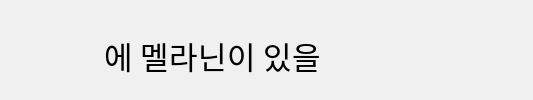에 멜라닌이 있을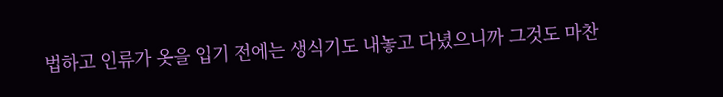법하고 인류가 옷을 입기 전에는 생식기도 내놓고 다녔으니까 그것도 마찬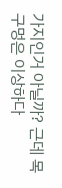가지인거 아닐까? 근데 목구멍은 이상하다